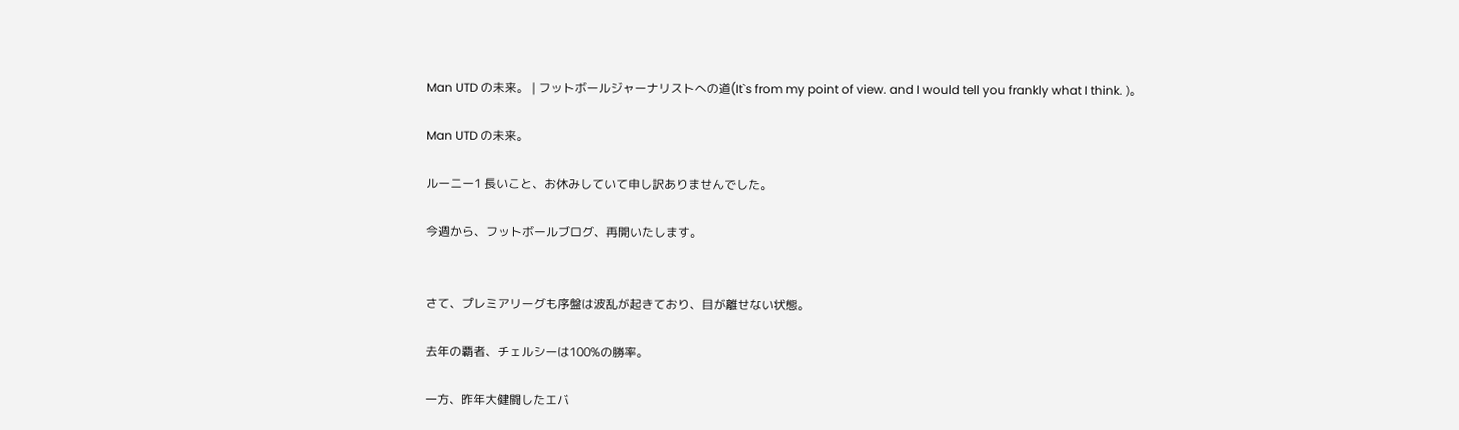Man UTD の未来。 | フットボールジャーナリストへの道(It`s from my point of view. and I would tell you frankly what I think. )。

Man UTD の未来。

ルーニー1 長いこと、お休みしていて申し訳ありませんでした。

今週から、フットボールブログ、再開いたします。


さて、プレミアリーグも序盤は波乱が起きており、目が離せない状態。

去年の覇者、チェルシーは100%の勝率。

一方、昨年大健闘したエバ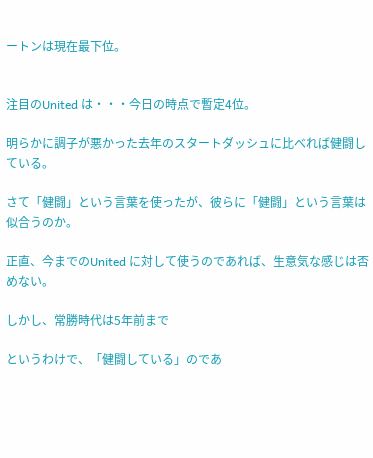ートンは現在最下位。


注目のUnited は・・・今日の時点で暫定4位。

明らかに調子が悪かった去年のスタートダッシュに比べれば健闘している。

さて「健闘」という言葉を使ったが、彼らに「健闘」という言葉は似合うのか。

正直、今までのUnited に対して使うのであれば、生意気な感じは否めない。

しかし、常勝時代は5年前まで

というわけで、「健闘している」のであ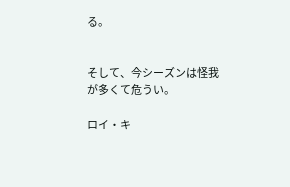る。


そして、今シーズンは怪我が多くて危うい。

ロイ・キ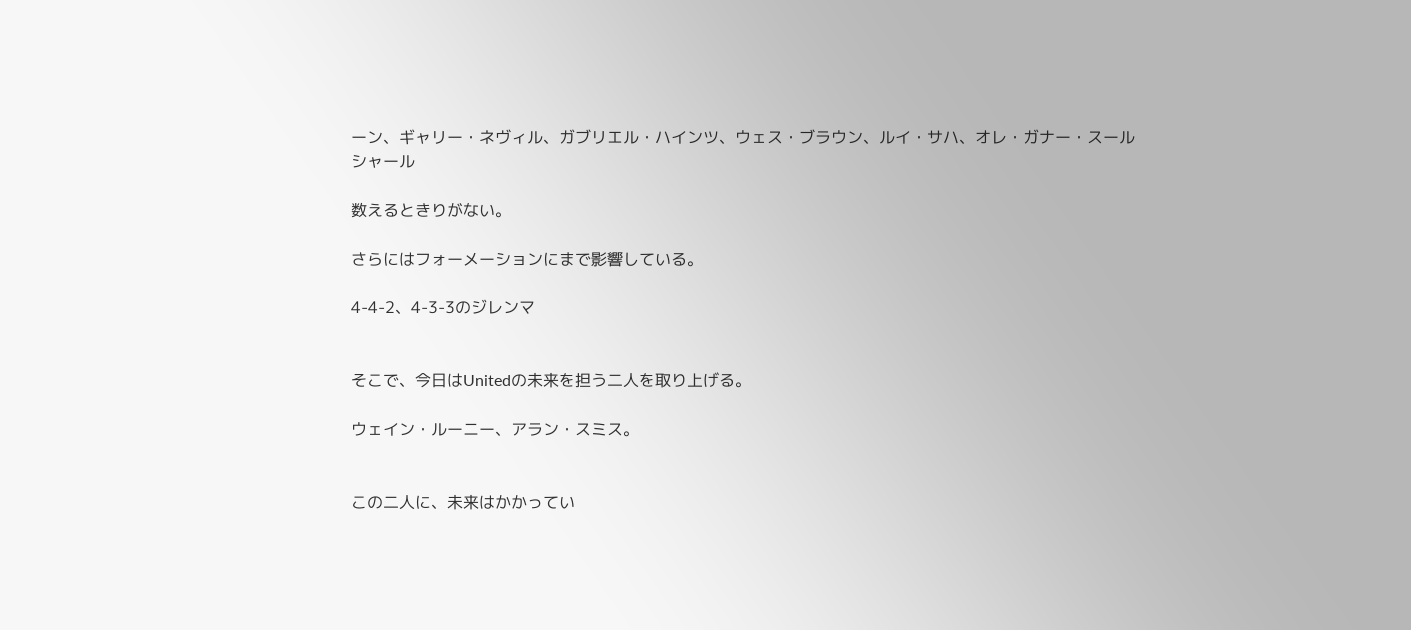ーン、ギャリー・ネヴィル、ガブリエル・ハインツ、ウェス・ブラウン、ルイ・サハ、オレ・ガナー・スールシャール

数えるときりがない。

さらにはフォーメーションにまで影響している。

4-4-2、4-3-3のジレンマ


そこで、今日はUnitedの未来を担う二人を取り上げる。

ウェイン・ルーニー、アラン・スミス。


この二人に、未来はかかってい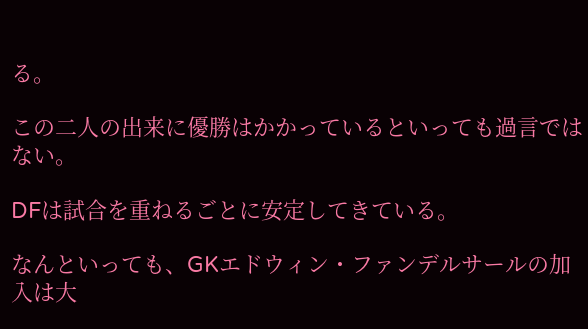る。

この二人の出来に優勝はかかっているといっても過言ではない。

DFは試合を重ねるごとに安定してきている。

なんといっても、GKエドウィン・ファンデルサールの加入は大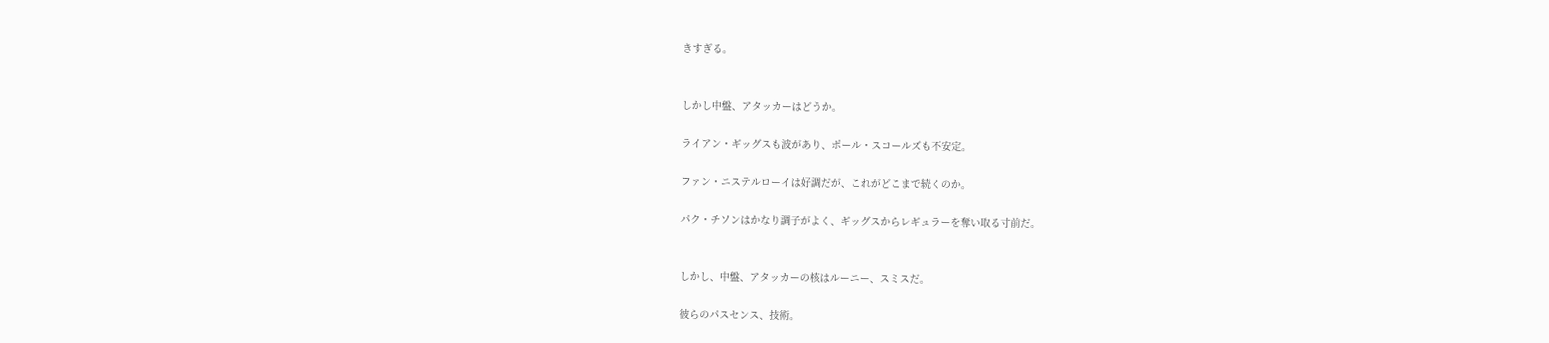きすぎる。


しかし中盤、アタッカーはどうか。

ライアン・ギッグスも波があり、ポール・スコールズも不安定。

ファン・ニステルローイは好調だが、これがどこまで続くのか。

パク・チソンはかなり調子がよく、ギッグスからレギュラーを奪い取る寸前だ。


しかし、中盤、アタッカーの核はルーニー、スミスだ。

彼らのパスセンス、技術。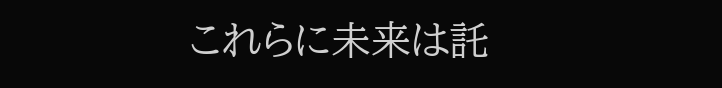これらに未来は託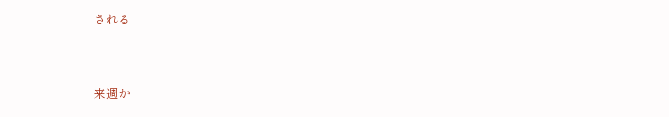される


来週か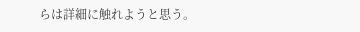らは詳細に触れようと思う。